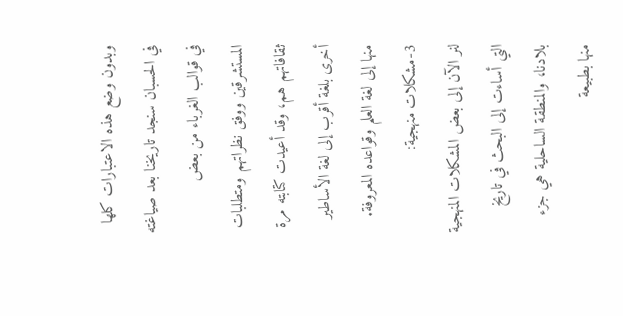وبدون وضع هذه الاعتبارات كلها في الحسبان سنجد تاريخنا بعد صياغته في قوالب الغرباء من بعض المستشرقين ووفق نظراتهم ومتطلبات ثقافاتهم هم، وقد أعيدت كتابته مرة أخرى بلغة أقرب إلى لغة الأساطير منها إلى لغة العلم وقواعده المعروفة.
3-مشكلات منهجية:
لنر الآن إلى بعض المشكلات المنهجية التي أساءت إلى البحث في تاريخ بلادنا، والمنطقة الساحلية هي جزء منها بطبيعة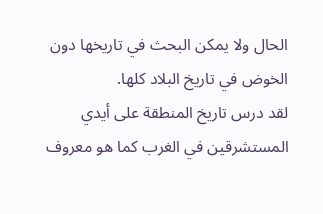الحال ولا يمكن البحث في تاريخها دون الخوض في تاريخ البلاد كلها.
لقد درس تاريخ المنطقة على أيدي المستشرقين في الغرب كما هو معروف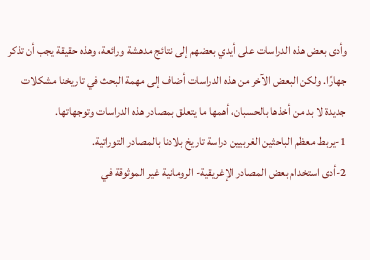وأدى بعض هذه الدراسات على أيدي بعضهم إلى نتائج مدهشة ورائعة، وهذه حقيقة يجب أن تذكر جهارًا. ولكن البعض الآخر من هذه الدراسات أضاف إلى مهمة البحث في تاريخنا مشكلات جديدة لا بد من أخذها بالحسبان، أهمها ما يتعلق بمصادر هذه الدراسات وتوجهاتها.
1-يربط معظم الباحثين الغربيين دراسة تاريخ بلادنا بالمصادر التوراتية.
2-أدى استخدام بعض المصادر الإغريقية- الرومانية غير الموثوقة في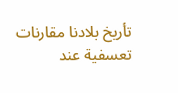تأريخ بلادنا مقارنات تعسفية عند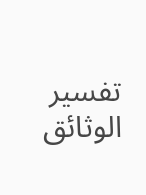تفسير الوثائق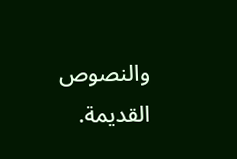والنصوص القديمة.